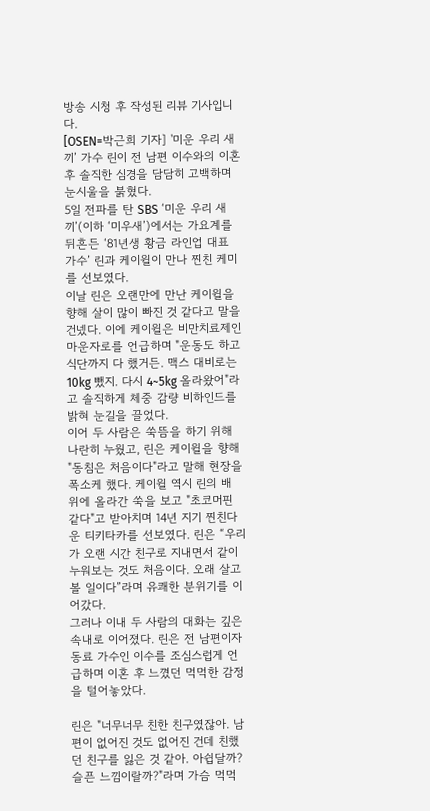방송 시청 후 작성된 리뷰 기사입니다.
[OSEN=박근희 기자] '미운 우리 새끼’ 가수 린이 전 남편 이수와의 이혼 후 솔직한 심경을 담담히 고백하며 눈시울을 붉혔다.
5일 전파를 탄 SBS ‘미운 우리 새끼’(이하 ‘미우새’)에서는 가요계를 뒤흔든 ‘81년생 황금 라인업 대표 가수’ 린과 케이윌이 만나 찐친 케미를 선보였다.
이날 린은 오랜만에 만난 케이윌을 향해 살이 많이 빠진 것 같다고 말을 건넸다. 이에 케이윌은 비만치료제인 마운자로를 언급하며 "운동도 하고 식단까지 다 했거든. 맥스 대비로는 10kg 뺐지. 다시 4~5kg 올라왔어"라고 솔직하게 체중 감량 비하인드를 밝혀 눈길을 끌었다.
이어 두 사람은 쑥뜸을 하기 위해 나란히 누웠고, 린은 케이윌을 향해 "동침은 처음이다"라고 말해 현장을 폭소케 했다. 케이윌 역시 린의 배 위에 올라간 쑥을 보고 "초코머핀 같다"고 받아치며 14년 지기 찐친다운 티키타카를 선보였다. 린은 “우리가 오랜 시간 친구로 지내면서 같이 누워보는 것도 처음이다. 오래 살고 볼 일이다”라며 유쾌한 분위기를 이어갔다.
그러나 이내 두 사람의 대화는 깊은 속내로 이어졌다. 린은 전 남편이자 동료 가수인 이수를 조심스럽게 언급하며 이혼 후 느꼈던 먹먹한 감정을 털어놓았다.

린은 "너무너무 친한 친구였잖아. 남편이 없어진 것도 없어진 건데 친했던 친구를 잃은 것 같아. 아쉽달까? 슬픈 느낌이랄까?"라며 가슴 먹먹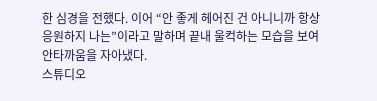한 심경을 전했다. 이어 “안 좋게 헤어진 건 아니니까 항상 응원하지 나는”이라고 말하며 끝내 울컥하는 모습을 보여 안타까움을 자아냈다.
스튜디오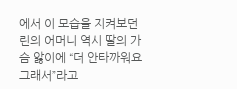에서 이 모습을 지켜보던 린의 어머니 역시 딸의 가슴 앓이에 “더 안타까워요 그래서”라고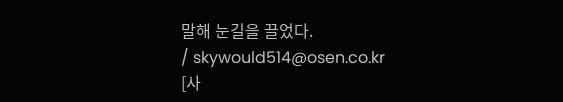말해 눈길을 끌었다.
/ skywould514@osen.co.kr
[사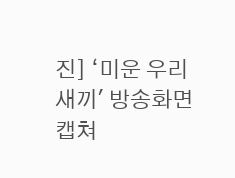진] ‘미운 우리 새끼' 방송화면 캡쳐